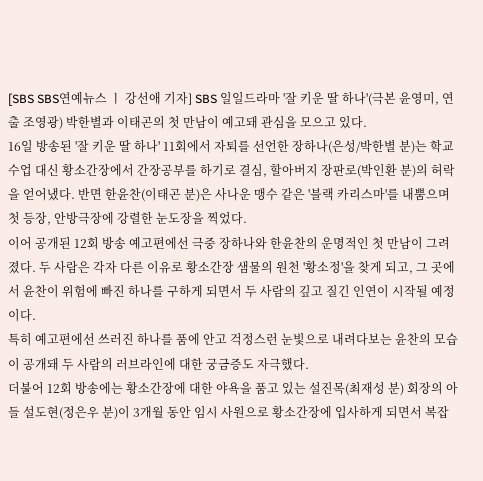[SBS SBS연예뉴스 ㅣ 강선애 기자] SBS 일일드라마 '잘 키운 딸 하나'(극본 윤영미, 연출 조영광) 박한별과 이태곤의 첫 만남이 예고돼 관심을 모으고 있다.
16일 방송된 '잘 키운 딸 하나' 11회에서 자퇴를 선언한 장하나(은성/박한별 분)는 학교 수업 대신 황소간장에서 간장공부를 하기로 결심, 할아버지 장판로(박인환 분)의 허락을 얻어냈다. 반면 한윤찬(이태곤 분)은 사나운 맹수 같은 '블랙 카리스마'를 내뿜으며 첫 등장, 안방극장에 강렬한 눈도장을 찍었다.
이어 공개된 12회 방송 예고편에선 극중 장하나와 한윤찬의 운명적인 첫 만남이 그려졌다. 두 사람은 각자 다른 이유로 황소간장 샘물의 원천 '황소정'을 찾게 되고, 그 곳에서 윤찬이 위험에 빠진 하나를 구하게 되면서 두 사람의 깊고 질긴 인연이 시작될 예정이다.
특히 예고편에선 쓰러진 하나를 품에 안고 걱정스런 눈빛으로 내려다보는 윤찬의 모습이 공개돼 두 사람의 러브라인에 대한 궁금증도 자극했다.
더불어 12회 방송에는 황소간장에 대한 야욕을 품고 있는 설진목(최재성 분) 회장의 아들 설도현(정은우 분)이 3개월 동안 임시 사원으로 황소간장에 입사하게 되면서 복잡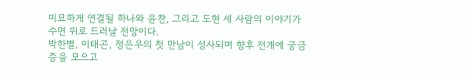미묘하게 연결될 하나와 윤찬, 그리고 도현 세 사람의 이야기가 수면 위로 드러날 전망이다.
박한별, 이태곤, 정은우의 첫 만남이 성사되며 향후 전개에 궁금증을 모으고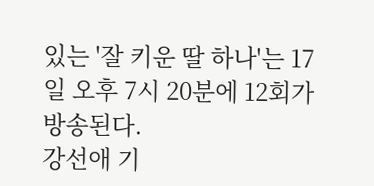있는 '잘 키운 딸 하나'는 17일 오후 7시 20분에 12회가 방송된다.
강선애 기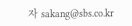자 sakang@sbs.co.kr